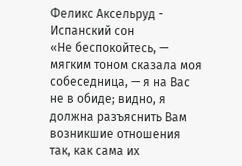Феликс Аксельруд - Испанский сон
«Не беспокойтесь, — мягким тоном сказала моя собеседница, — я на Вас не в обиде; видно, я должна разъяснить Вам возникшие отношения так, как сама их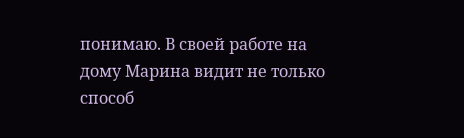понимаю. В своей работе на дому Марина видит не только способ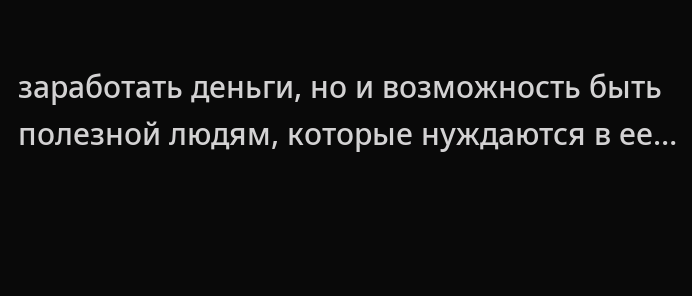заработать деньги, но и возможность быть полезной людям, которые нуждаются в ее…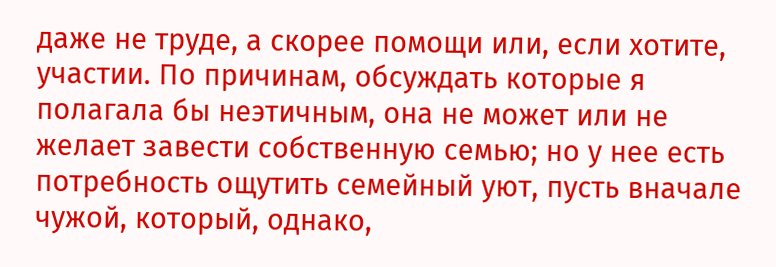даже не труде, а скорее помощи или, если хотите, участии. По причинам, обсуждать которые я полагала бы неэтичным, она не может или не желает завести собственную семью; но у нее есть потребность ощутить семейный уют, пусть вначале чужой, который, однако,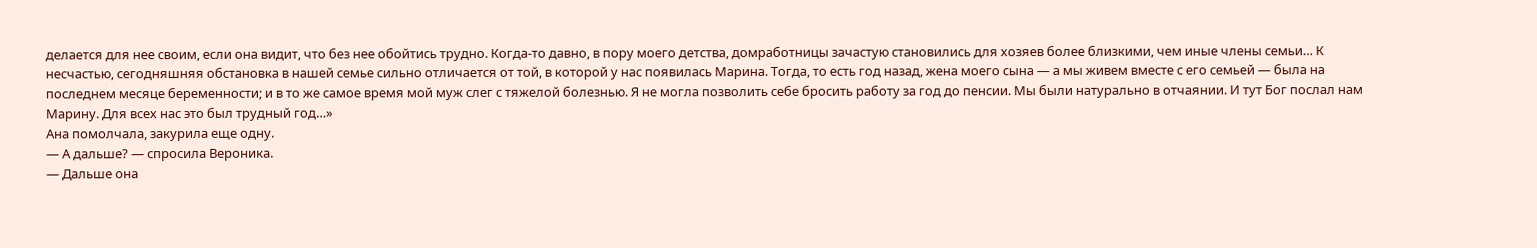делается для нее своим, если она видит, что без нее обойтись трудно. Когда-то давно, в пору моего детства, домработницы зачастую становились для хозяев более близкими, чем иные члены семьи… К несчастью, сегодняшняя обстановка в нашей семье сильно отличается от той, в которой у нас появилась Марина. Тогда, то есть год назад, жена моего сына — а мы живем вместе с его семьей — была на последнем месяце беременности; и в то же самое время мой муж слег с тяжелой болезнью. Я не могла позволить себе бросить работу за год до пенсии. Мы были натурально в отчаянии. И тут Бог послал нам Марину. Для всех нас это был трудный год…»
Ана помолчала, закурила еще одну.
— А дальше? — спросила Вероника.
— Дальше она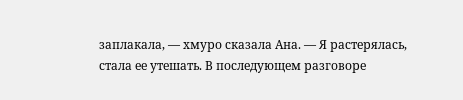заплакала, — хмуро сказала Ана. — Я растерялась, стала ее утешать. В последующем разговоре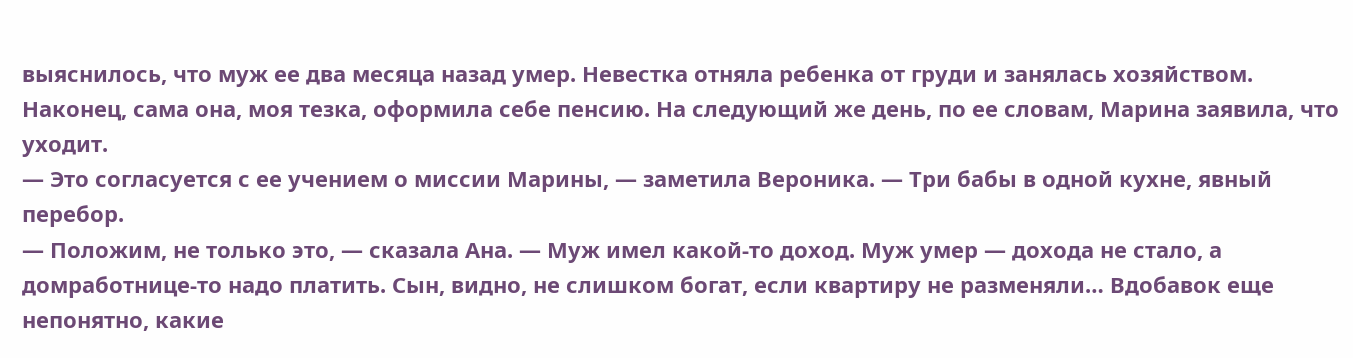выяснилось, что муж ее два месяца назад умер. Невестка отняла ребенка от груди и занялась хозяйством. Наконец, сама она, моя тезка, оформила себе пенсию. На следующий же день, по ее словам, Марина заявила, что уходит.
— Это согласуется с ее учением о миссии Марины, — заметила Вероника. — Три бабы в одной кухне, явный перебор.
— Положим, не только это, — сказала Ана. — Муж имел какой-то доход. Муж умер — дохода не стало, а домработнице-то надо платить. Сын, видно, не слишком богат, если квартиру не разменяли… Вдобавок еще непонятно, какие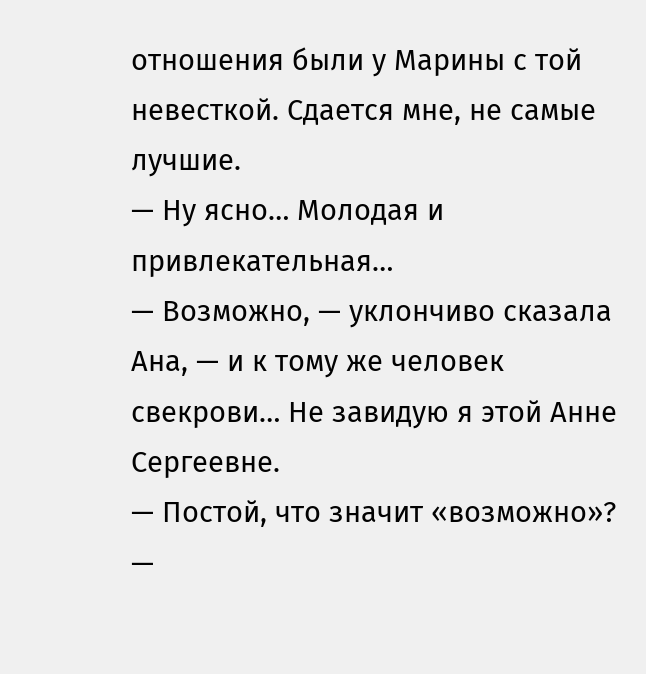отношения были у Марины с той невесткой. Сдается мне, не самые лучшие.
— Ну ясно… Молодая и привлекательная…
— Возможно, — уклончиво сказала Ана, — и к тому же человек свекрови… Не завидую я этой Анне Сергеевне.
— Постой, что значит «возможно»? —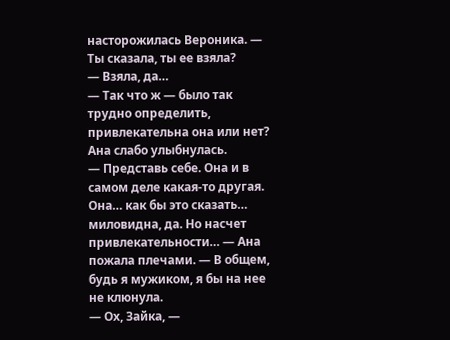насторожилась Вероника. — Ты сказала, ты ее взяла?
— Взяла, да…
— Так что ж — было так трудно определить, привлекательна она или нет?
Ана слабо улыбнулась.
— Представь себе. Она и в самом деле какая-то другая. Она… как бы это сказать… миловидна, да. Но насчет привлекательности… — Ана пожала плечами. — В общем, будь я мужиком, я бы на нее не клюнула.
— Ох, Зайка, —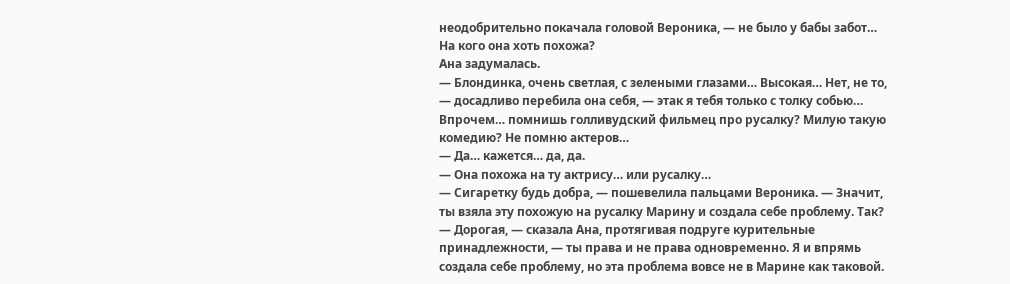неодобрительно покачала головой Вероника, — не было у бабы забот… На кого она хоть похожа?
Ана задумалась.
— Блондинка, очень светлая, с зелеными глазами… Высокая… Нет, не то, — досадливо перебила она себя, — этак я тебя только с толку собью… Впрочем… помнишь голливудский фильмец про русалку? Милую такую комедию? Не помню актеров…
— Да… кажется… да, да.
— Она похожа на ту актрису… или русалку…
— Сигаретку будь добра, — пошевелила пальцами Вероника. — Значит, ты взяла эту похожую на русалку Марину и создала себе проблему. Так?
— Дорогая, — сказала Ана, протягивая подруге курительные принадлежности, — ты права и не права одновременно. Я и впрямь создала себе проблему, но эта проблема вовсе не в Марине как таковой.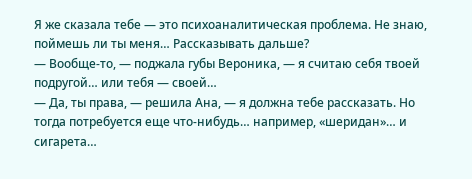Я же сказала тебе — это психоаналитическая проблема. Не знаю, поймешь ли ты меня… Рассказывать дальше?
— Вообще-то, — поджала губы Вероника, — я считаю себя твоей подругой… или тебя — своей…
— Да, ты права, — решила Ана, — я должна тебе рассказать. Но тогда потребуется еще что-нибудь… например, «шеридан»… и сигарета…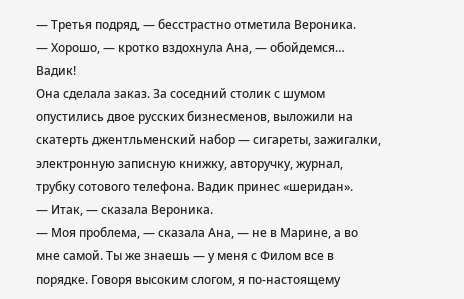— Третья подряд, — бесстрастно отметила Вероника.
— Хорошо, — кротко вздохнула Ана, — обойдемся… Вадик!
Она сделала заказ. За соседний столик с шумом опустились двое русских бизнесменов, выложили на скатерть джентльменский набор — сигареты, зажигалки, электронную записную книжку, авторучку, журнал, трубку сотового телефона. Вадик принес «шеридан».
— Итак, — сказала Вероника.
— Моя проблема, — сказала Ана, — не в Марине, а во мне самой. Ты же знаешь — у меня с Филом все в порядке. Говоря высоким слогом, я по-настоящему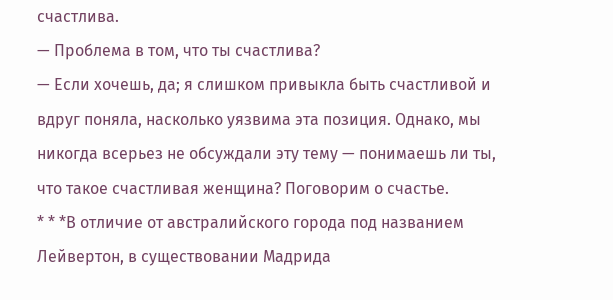счастлива.
— Проблема в том, что ты счастлива?
— Если хочешь, да; я слишком привыкла быть счастливой и вдруг поняла, насколько уязвима эта позиция. Однако, мы никогда всерьез не обсуждали эту тему — понимаешь ли ты, что такое счастливая женщина? Поговорим о счастье.
* * *В отличие от австралийского города под названием Лейвертон, в существовании Мадрида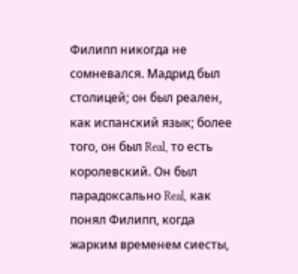Филипп никогда не сомневался. Мадрид был столицей; он был реален, как испанский язык; более того, он был Real, то есть королевский. Он был парадоксально Real, как понял Филипп, когда жарким временем сиесты,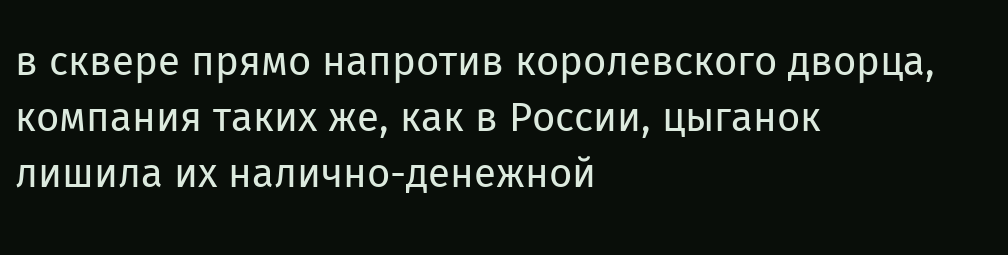в сквере прямо напротив королевского дворца, компания таких же, как в России, цыганок лишила их налично-денежной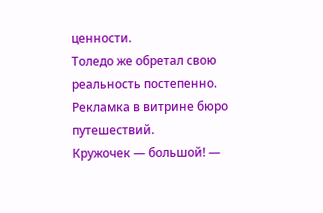ценности.
Толедо же обретал свою реальность постепенно.
Рекламка в витрине бюро путешествий.
Кружочек — большой! —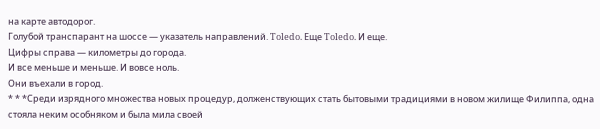на карте автодорог.
Голубой транспарант на шоссе — указатель направлений. Toledo. Еще Toledo. И еще.
Цифры справа — километры до города.
И все меньше и меньше. И вовсе ноль.
Они въехали в город.
* * *Среди изрядного множества новых процедур, долженствующих стать бытовыми традициями в новом жилище Филиппа, одна стояла неким особняком и была мила своей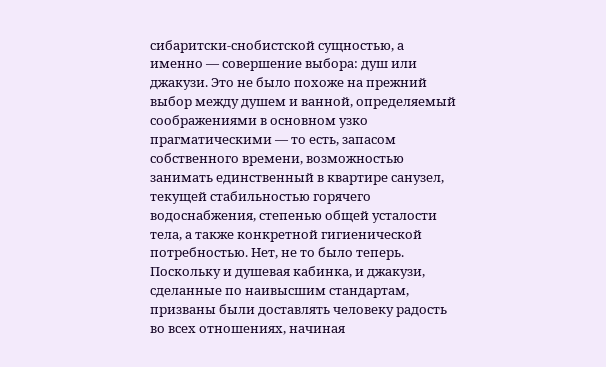сибаритски-снобистской сущностью, а именно — совершение выбора: душ или джакузи. Это не было похоже на прежний выбор между душем и ванной, определяемый соображениями в основном узко прагматическими — то есть, запасом собственного времени, возможностью занимать единственный в квартире санузел, текущей стабильностью горячего водоснабжения, степенью общей усталости тела, а также конкретной гигиенической потребностью. Нет, не то было теперь. Поскольку и душевая кабинка, и джакузи, сделанные по наивысшим стандартам, призваны были доставлять человеку радость во всех отношениях, начиная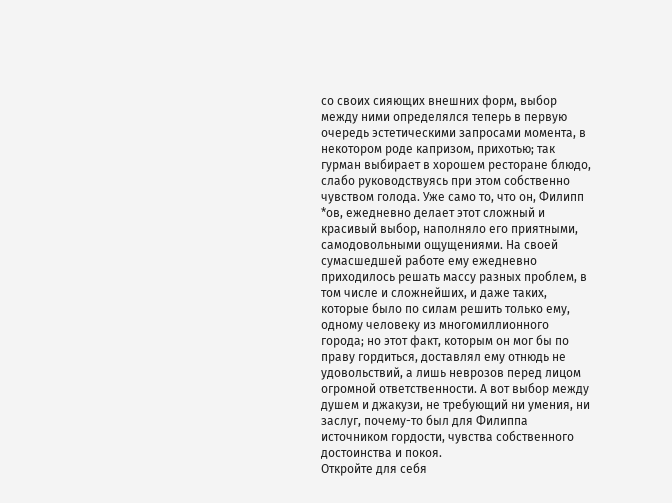со своих сияющих внешних форм, выбор между ними определялся теперь в первую очередь эстетическими запросами момента, в некотором роде капризом, прихотью; так гурман выбирает в хорошем ресторане блюдо, слабо руководствуясь при этом собственно чувством голода. Уже само то, что он, Филипп *ов, ежедневно делает этот сложный и красивый выбор, наполняло его приятными, самодовольными ощущениями. На своей сумасшедшей работе ему ежедневно приходилось решать массу разных проблем, в том числе и сложнейших, и даже таких, которые было по силам решить только ему, одному человеку из многомиллионного города; но этот факт, которым он мог бы по праву гордиться, доставлял ему отнюдь не удовольствий, а лишь неврозов перед лицом огромной ответственности. А вот выбор между душем и джакузи, не требующий ни умения, ни заслуг, почему-то был для Филиппа источником гордости, чувства собственного достоинства и покоя.
Откройте для себя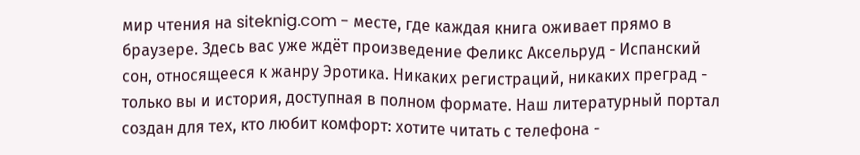мир чтения на siteknig.com - месте, где каждая книга оживает прямо в браузере. Здесь вас уже ждёт произведение Феликс Аксельруд - Испанский сон, относящееся к жанру Эротика. Никаких регистраций, никаких преград - только вы и история, доступная в полном формате. Наш литературный портал создан для тех, кто любит комфорт: хотите читать с телефона -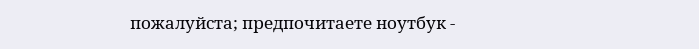пожалуйста; предпочитаете ноутбук -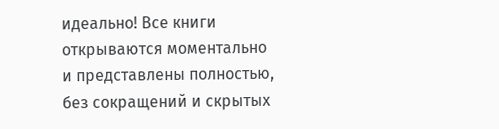идеально! Все книги открываются моментально и представлены полностью, без сокращений и скрытых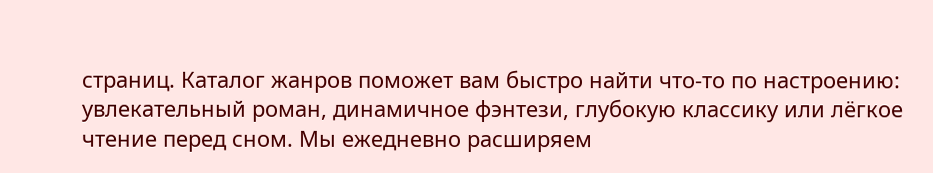страниц. Каталог жанров поможет вам быстро найти что-то по настроению: увлекательный роман, динамичное фэнтези, глубокую классику или лёгкое чтение перед сном. Мы ежедневно расширяем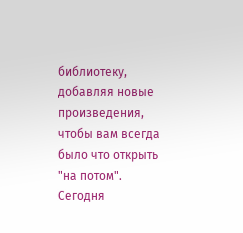библиотеку, добавляя новые произведения, чтобы вам всегда было что открыть "на потом". Сегодня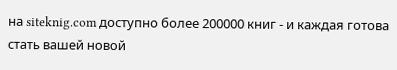на siteknig.com доступно более 200000 книг - и каждая готова стать вашей новой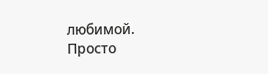любимой. Просто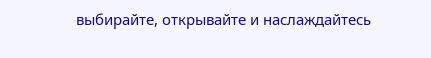выбирайте, открывайте и наслаждайтесь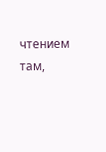чтением там,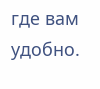где вам удобно.